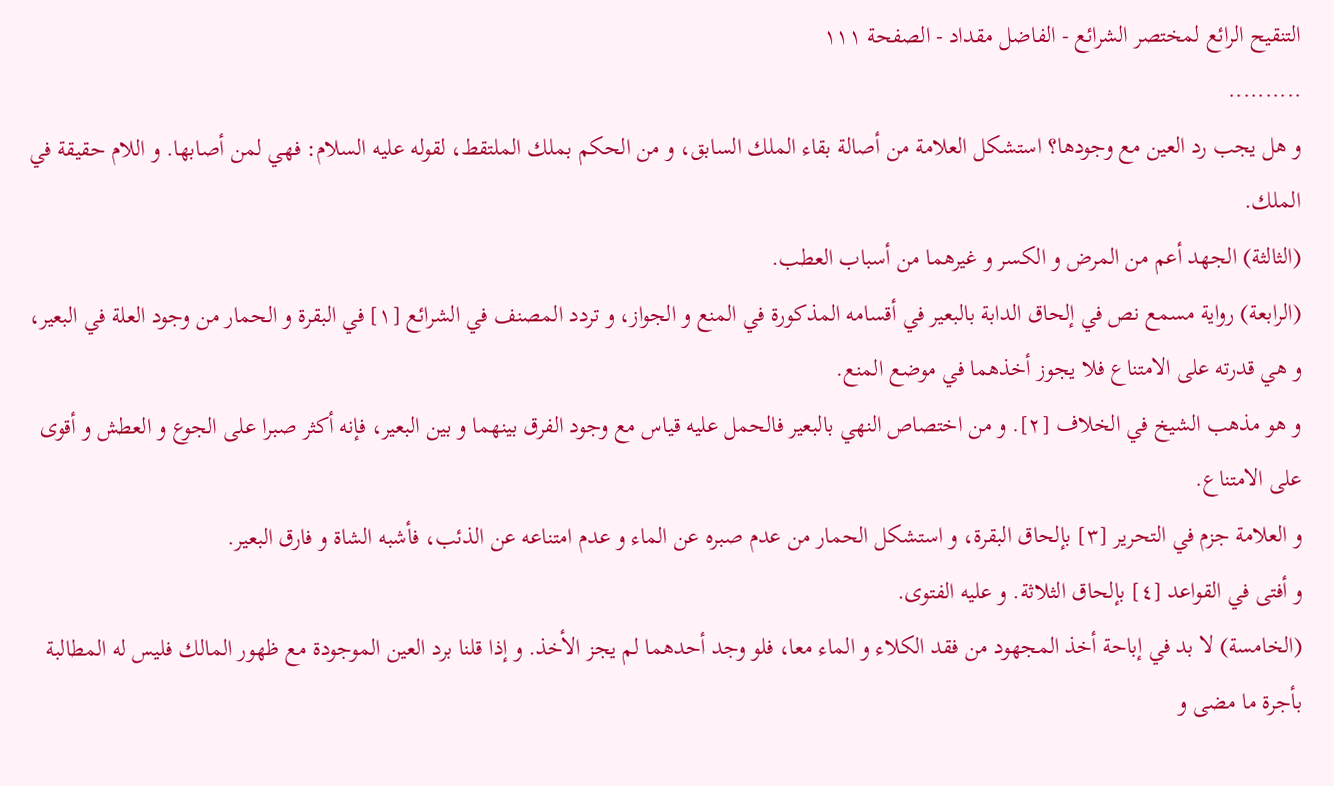التنقيح الرائع لمختصر الشرائع - الفاضل مقداد - الصفحة ١١١
..........
و هل يجب رد العين مع وجودها؟ استشكل العلامة من أصالة بقاء الملك السابق، و من الحكم بملك الملتقط، لقوله عليه السلام: فهي لمن أصابها. و اللام حقيقة في الملك.
(الثالثة) الجهد أعم من المرض و الكسر و غيرهما من أسباب العطب.
(الرابعة) رواية مسمع نص في إلحاق الدابة بالبعير في أقسامه المذكورة في المنع و الجواز، و تردد المصنف في الشرائع [١] في البقرة و الحمار من وجود العلة في البعير، و هي قدرته على الامتناع فلا يجوز أخذهما في موضع المنع.
و هو مذهب الشيخ في الخلاف [٢]. و من اختصاص النهي بالبعير فالحمل عليه قياس مع وجود الفرق بينهما و بين البعير، فإنه أكثر صبرا على الجوع و العطش و أقوى على الامتناع.
و العلامة جزم في التحرير [٣] بإلحاق البقرة، و استشكل الحمار من عدم صبره عن الماء و عدم امتناعه عن الذئب، فأشبه الشاة و فارق البعير.
و أفتى في القواعد [٤] بإلحاق الثلاثة. و عليه الفتوى.
(الخامسة) لا بد في إباحة أخذ المجهود من فقد الكلاء و الماء معا، فلو وجد أحدهما لم يجز الأخذ. و إذا قلنا برد العين الموجودة مع ظهور المالك فليس له المطالبة بأجرة ما مضى و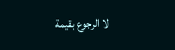لا الرجوع بقيمة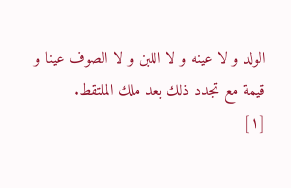الولد و لا عينه و لا اللبن و لا الصوف عينا و قيمة مع تجدد ذلك بعد ملك الملتقط.
[١]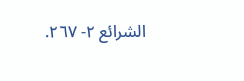الشرائع ٢- ٢٦٧.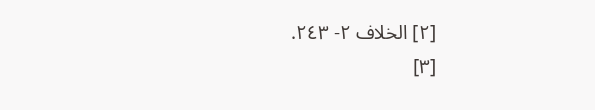[٢] الخلاف ٢- ٢٤٣.
[٣]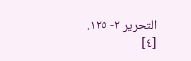التحرير ٢- ١٢٥.
[٤]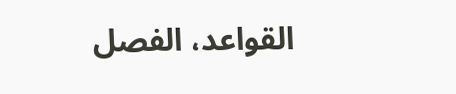القواعد، الفصل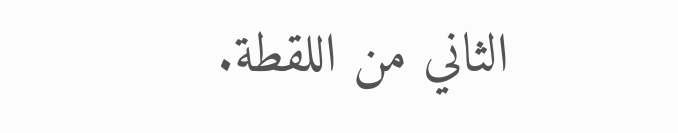الثاني من اللقطة.